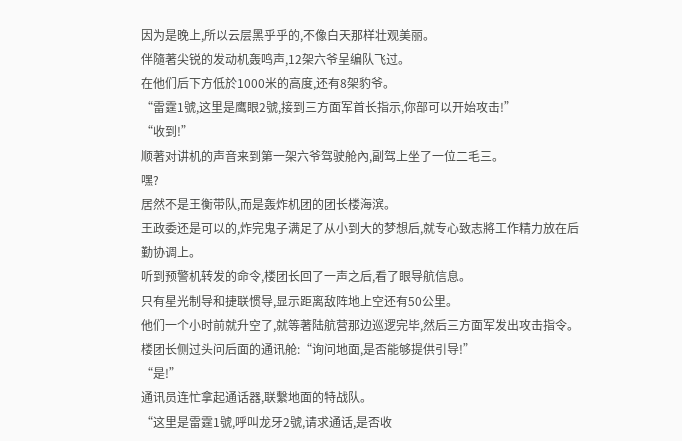因为是晚上,所以云层黑乎乎的,不像白天那样壮观美丽。
伴隨著尖锐的发动机轰鸣声,12架六爷呈编队飞过。
在他们后下方低於1000米的高度,还有8架豹爷。
“雷霆1號,这里是鹰眼2號,接到三方面军首长指示,你部可以开始攻击!”
“收到!”
顺著对讲机的声音来到第一架六爷驾驶舱內,副驾上坐了一位二毛三。
嘿?
居然不是王衡带队,而是轰炸机团的团长楼海滨。
王政委还是可以的,炸完鬼子满足了从小到大的梦想后,就专心致志將工作精力放在后勤协调上。
听到预警机转发的命令,楼团长回了一声之后,看了眼导航信息。
只有星光制导和捷联惯导,显示距离敌阵地上空还有50公里。
他们一个小时前就升空了,就等著陆航营那边巡逻完毕,然后三方面军发出攻击指令。
楼团长侧过头问后面的通讯舱:“询问地面,是否能够提供引导!”
“是!”
通讯员连忙拿起通话器,联繫地面的特战队。
“这里是雷霆1號,呼叫龙牙2號,请求通话,是否收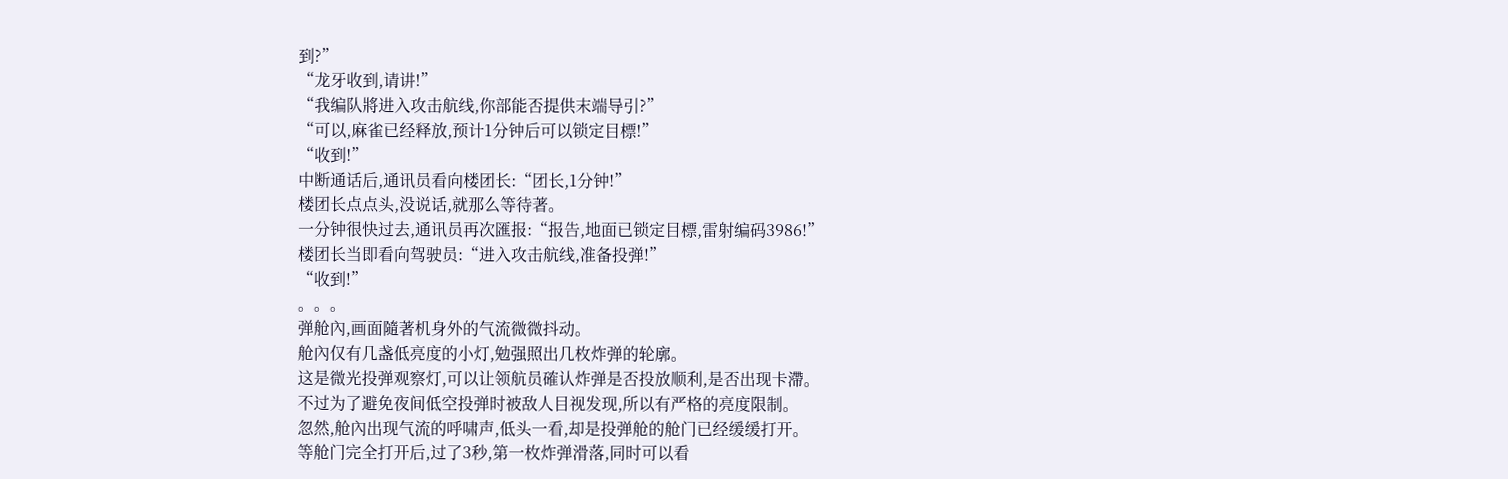到?”
“龙牙收到,请讲!”
“我编队將进入攻击航线,你部能否提供末端导引?”
“可以,麻雀已经释放,预计1分钟后可以锁定目標!”
“收到!”
中断通话后,通讯员看向楼团长:“团长,1分钟!”
楼团长点点头,没说话,就那么等待著。
一分钟很快过去,通讯员再次匯报:“报告,地面已锁定目標,雷射编码3986!”
楼团长当即看向驾驶员:“进入攻击航线,准备投弹!”
“收到!”
。。。
弹舱內,画面隨著机身外的气流微微抖动。
舱內仅有几盏低亮度的小灯,勉强照出几枚炸弹的轮廓。
这是微光投弹观察灯,可以让领航员確认炸弹是否投放顺利,是否出现卡滯。
不过为了避免夜间低空投弹时被敌人目视发现,所以有严格的亮度限制。
忽然,舱內出现气流的呼啸声,低头一看,却是投弹舱的舱门已经缓缓打开。
等舱门完全打开后,过了3秒,第一枚炸弹滑落,同时可以看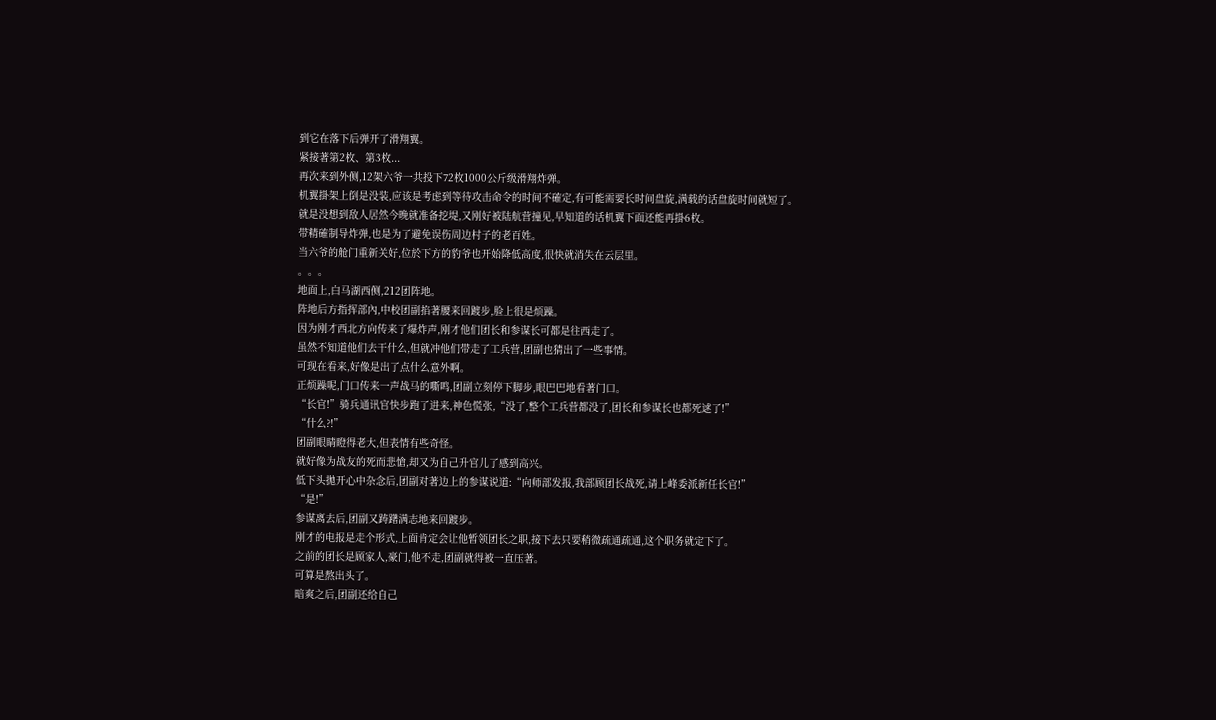到它在落下后弹开了滑翔翼。
紧接著第2枚、第3枚...
再次来到外侧,12架六爷一共投下72枚1000公斤级滑翔炸弹。
机翼掛架上倒是没装,应该是考虑到等待攻击命令的时间不確定,有可能需要长时间盘旋,满载的话盘旋时间就短了。
就是没想到敌人居然今晚就准备挖堤,又刚好被陆航营撞见,早知道的话机翼下面还能再掛6枚。
带精確制导炸弹,也是为了避免误伤周边村子的老百姓。
当六爷的舱门重新关好,位於下方的豹爷也开始降低高度,很快就消失在云层里。
。。。
地面上,白马湖西侧,212团阵地。
阵地后方指挥部內,中校团副掐著腰来回踱步,脸上很是烦躁。
因为刚才西北方向传来了爆炸声,刚才他们团长和参谋长可都是往西走了。
虽然不知道他们去干什么,但就冲他们带走了工兵营,团副也猜出了一些事情。
可现在看来,好像是出了点什么意外啊。
正烦躁呢,门口传来一声战马的嘶鸣,团副立刻停下脚步,眼巴巴地看著门口。
“长官!”骑兵通讯官快步跑了进来,神色慌张,“没了,整个工兵营都没了,团长和参谋长也都死逑了!”
“什么?!”
团副眼睛瞪得老大,但表情有些奇怪。
就好像为战友的死而悲愴,却又为自己升官儿了感到高兴。
低下头拋开心中杂念后,团副对著边上的参谋说道:“向师部发报,我部顾团长战死,请上峰委派新任长官!”
“是!”
参谋离去后,团副又踌躇满志地来回踱步。
刚才的电报是走个形式,上面肯定会让他暂领团长之职,接下去只要稍微疏通疏通,这个职务就定下了。
之前的团长是顾家人,豪门,他不走,团副就得被一直压著。
可算是熬出头了。
暗爽之后,团副还给自己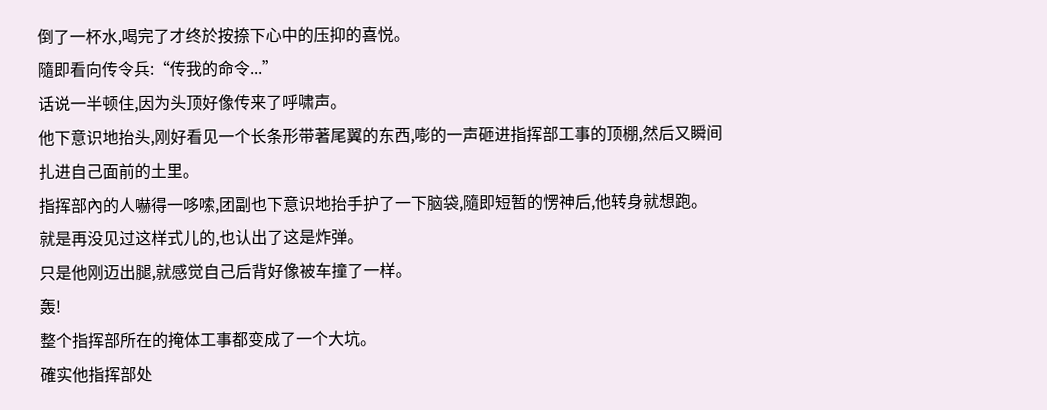倒了一杯水,喝完了才终於按捺下心中的压抑的喜悦。
隨即看向传令兵:“传我的命令...”
话说一半顿住,因为头顶好像传来了呼啸声。
他下意识地抬头,刚好看见一个长条形带著尾翼的东西,嘭的一声砸进指挥部工事的顶棚,然后又瞬间扎进自己面前的土里。
指挥部內的人嚇得一哆嗦,团副也下意识地抬手护了一下脑袋,隨即短暂的愣神后,他转身就想跑。
就是再没见过这样式儿的,也认出了这是炸弹。
只是他刚迈出腿,就感觉自己后背好像被车撞了一样。
轰!
整个指挥部所在的掩体工事都变成了一个大坑。
確实他指挥部处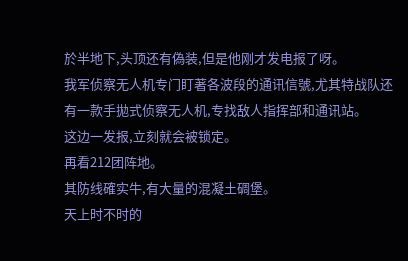於半地下,头顶还有偽装,但是他刚才发电报了呀。
我军侦察无人机专门盯著各波段的通讯信號,尤其特战队还有一款手拋式侦察无人机,专找敌人指挥部和通讯站。
这边一发报,立刻就会被锁定。
再看212团阵地。
其防线確实牛,有大量的混凝土碉堡。
天上时不时的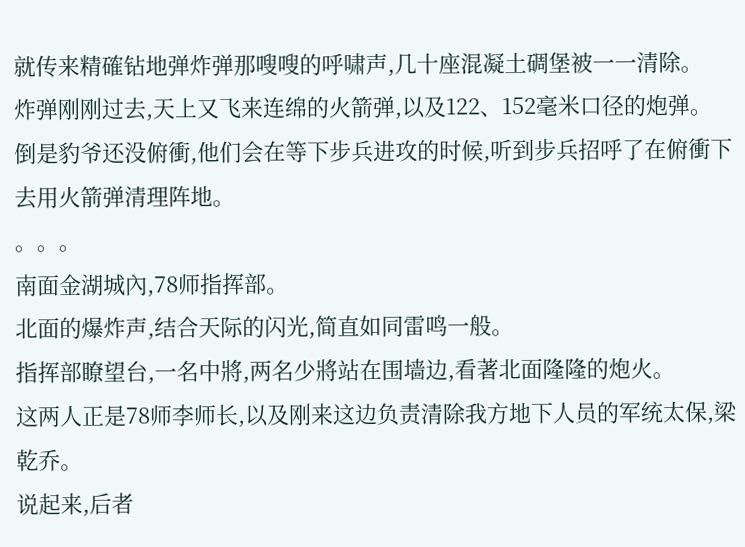就传来精確钻地弹炸弹那嗖嗖的呼啸声,几十座混凝土碉堡被一一清除。
炸弹刚刚过去,天上又飞来连绵的火箭弹,以及122、152毫米口径的炮弹。
倒是豹爷还没俯衝,他们会在等下步兵进攻的时候,听到步兵招呼了在俯衝下去用火箭弹清理阵地。
。。。
南面金湖城內,78师指挥部。
北面的爆炸声,结合天际的闪光,简直如同雷鸣一般。
指挥部瞭望台,一名中將,两名少將站在围墙边,看著北面隆隆的炮火。
这两人正是78师李师长,以及刚来这边负责清除我方地下人员的军统太保,梁乾乔。
说起来,后者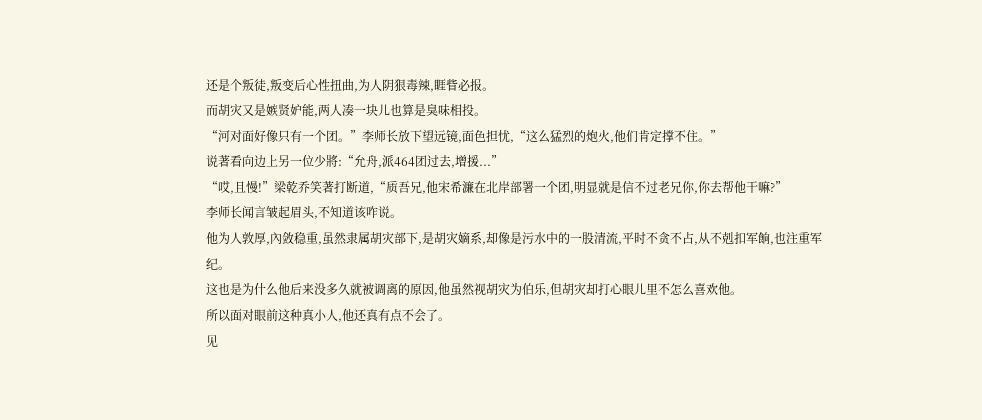还是个叛徒,叛变后心性扭曲,为人阴狠毒辣,睚眥必报。
而胡灾又是嫉贤妒能,两人凑一块儿也算是臭味相投。
“河对面好像只有一个团。”李师长放下望远镜,面色担忧,“这么猛烈的炮火,他们肯定撑不住。”
说著看向边上另一位少將:“允舟,派464团过去,增援...”
“哎,且慢!”梁乾乔笑著打断道,“质吾兄,他宋希濂在北岸部署一个团,明显就是信不过老兄你,你去帮他干嘛?”
李师长闻言皱起眉头,不知道该咋说。
他为人敦厚,內敛稳重,虽然隶属胡灾部下,是胡灾嫡系,却像是污水中的一股清流,平时不贪不占,从不剋扣军餉,也注重军纪。
这也是为什么他后来没多久就被调离的原因,他虽然视胡灾为伯乐,但胡灾却打心眼儿里不怎么喜欢他。
所以面对眼前这种真小人,他还真有点不会了。
见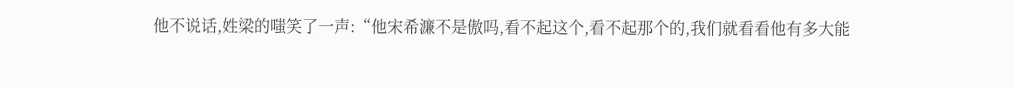他不说话,姓梁的嗤笑了一声:“他宋希濂不是傲吗,看不起这个,看不起那个的,我们就看看他有多大能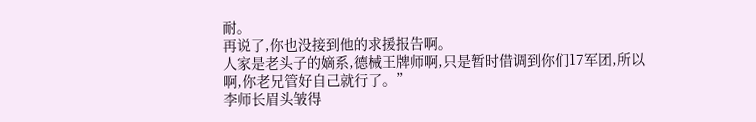耐。
再说了,你也没接到他的求援报告啊。
人家是老头子的嫡系,德械王牌师啊,只是暂时借调到你们17军团,所以啊,你老兄管好自己就行了。”
李师长眉头皱得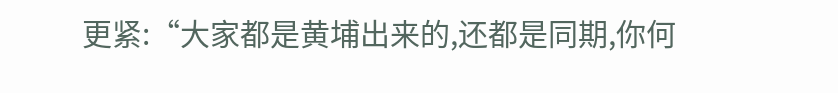更紧:“大家都是黄埔出来的,还都是同期,你何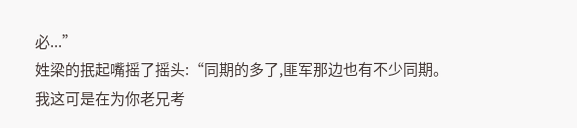必...”
姓梁的抿起嘴摇了摇头:“同期的多了,匪军那边也有不少同期。
我这可是在为你老兄考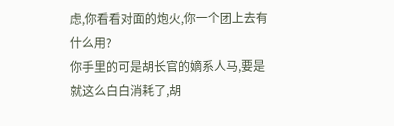虑,你看看对面的炮火,你一个团上去有什么用?
你手里的可是胡长官的嫡系人马,要是就这么白白消耗了,胡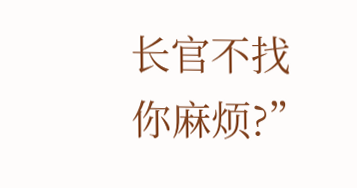长官不找你麻烦?”